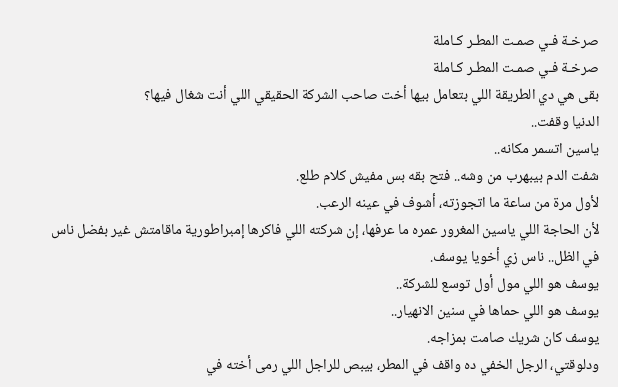صرخـة فـي صمـت المطـر كـاملة
صرخـة فـي صمـت المطـر كـاملة
بقى هي دي الطريقة اللي بتعامل بيها أخت صاحب الشركة الحقيقي اللي أنت شغال فيها؟
الدنيا وقفت..
ياسين اتسمر مكانه..
شفت الدم بيبهرب من وشه.. فتح بقه بس مفيش كلام طلع.
لأول مرة من ساعة ما اتجوزته، أشوف في عينه الرعب.
لأن الحاجة اللي ياسين المغرور عمره ما عرفها، إن شركته اللي فاكرها إمبراطورية ماقامتش غير بفضل ناس في الظل.. ناس زي أخويا يوسف.
يوسف هو اللي مول أول توسع للشركة..
يوسف هو اللي حماها في سنين الانهيار..
يوسف كان شريك صامت بمزاجه.
ودلوقتي، الرجل الخفي ده واقف في المطر، بيبص للراجل اللي رمى أخته في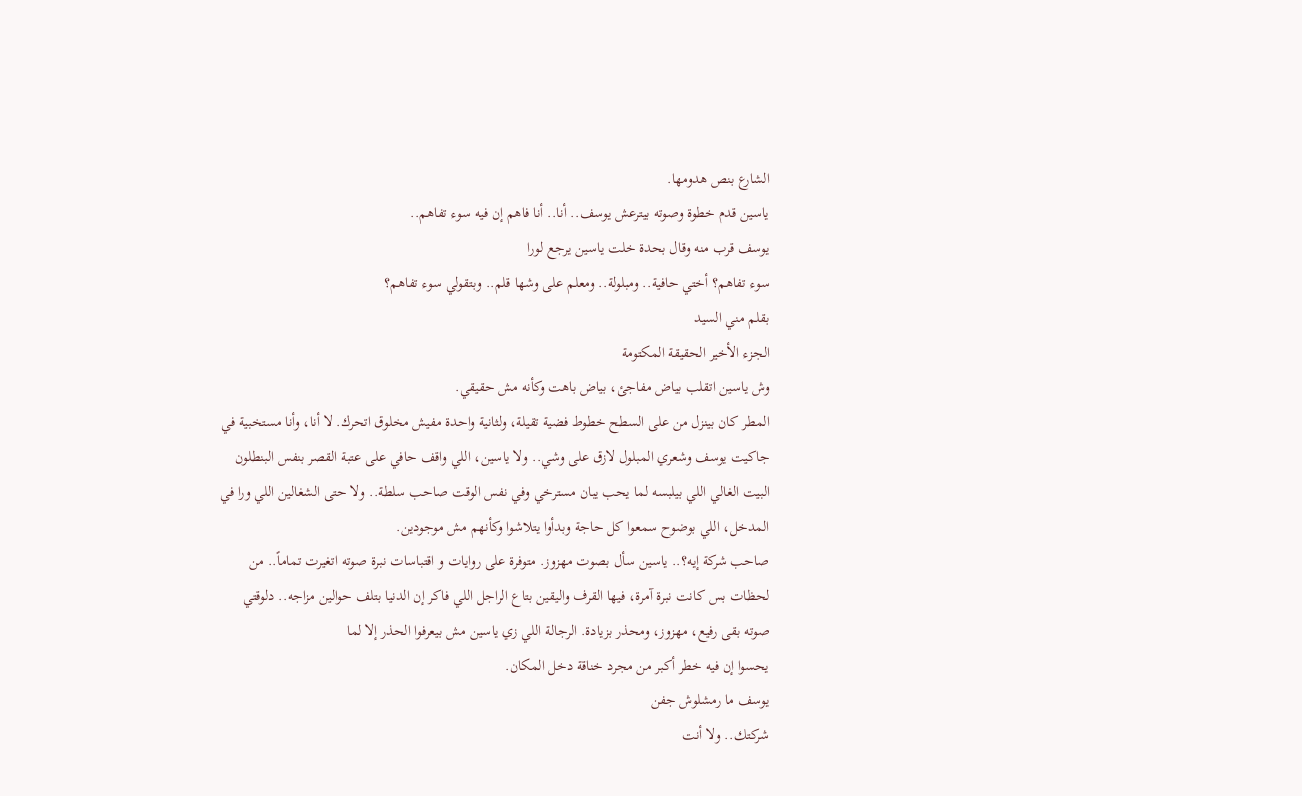الشارع بنص هدومها.
ياسين قدم خطوة وصوته بيترعش يوسف.. أنا.. أنا فاهم إن فيه سوء تفاهم..
يوسف قرب منه وقال بحدة خلت ياسين يرجع لورا
سوء تفاهم؟ أختي حافية.. ومبلولة.. ومعلم على وشها قلم.. وبتقولي سوء تفاهم؟
بقلم مني السيد
الجزء الأخير الحقيقة المكتومة
وش ياسين اتقلب بياض مفاجئ، بياض باهت وكأنه مش حقيقي.
المطر كان بينزل من على السطح خطوط فضية تقيلة، ولثانية واحدة مفيش مخلوق اتحرك. لا أنا، وأنا مستخبية في جاكيت يوسف وشعري المبلول لازق على وشي.. ولا ياسين، اللي واقف حافي على عتبة القصر بنفس البنطلون البيت الغالي اللي بيلبسه لما يحب يبان مسترخي وفي نفس الوقت صاحب سلطة.. ولا حتى الشغالين اللي ورا في المدخل، اللي بوضوح سمعوا كل حاجة وبدأوا يتلاشوا وكأنهم مش موجودين.
صاحب شركة إيه؟.. ياسين سأل بصوت مهزوز. متوفرة على روايات و اقتباسات نبرة صوته اتغيرت تماماً.. من لحظات بس كانت نبرة آمرة، فيها القرف واليقين بتاع الراجل اللي فاكر إن الدنيا بتلف حوالين مزاجه.. دلوقتي صوته بقى رفيع، مهزوز، ومحذر بزيادة. الرجالة اللي زي ياسين مش بيعرفوا الحذر إلا لما
يحسوا إن فيه خطر أكبر من مجرد خناقة دخل المكان.
يوسف ما رمشلوش جفن
شركتك.. ولا أنت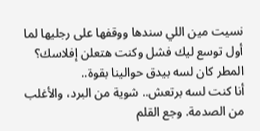نسيت مين اللي سندها ووقفها على رجليها لما أول توسع ليك فشل وكنت هتعلن إفلاسك؟
المطر كان لسه بيدق حوالينا بقوة..
أنا كنت لسه برتعش.. شوية من البرد، والأغلب من الصدمة. وجع القلم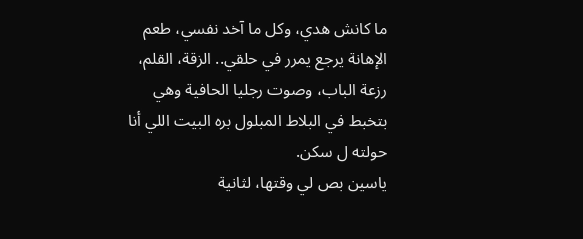ما كانش هدي، وكل ما آخد نفسي، طعم الإهانة يرجع يمرر في حلقي.. الزقة، القلم، رزعة الباب، وصوت رجليا الحافية وهي بتخبط في البلاط المبلول بره البيت اللي أنا حولته ل سكن.
ياسين بص لي وقتها، لثانية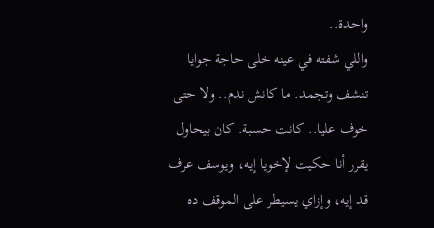واحدة..
واللي شفته في عينه خلى حاجة جوايا تنشف وتجمد. ما كانش ندم.. ولا حتى خوف عليا.. كانت حسبة. كان بيحاول يقرر أنا حكيت لإخويا إيه، ويوسف عرف قد إيه، وإزاي يسيطر على الموقف ده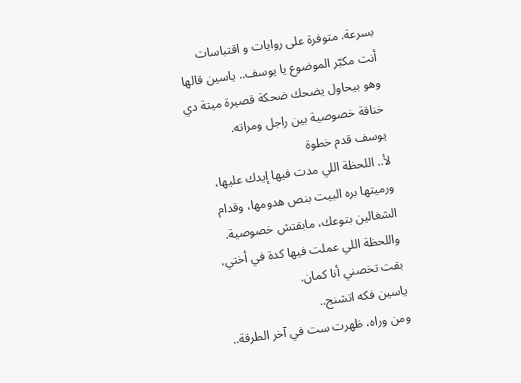بسرعة. متوفرة على روايات و اقتباسات أنت مكبّر الموضوع يا يوسف.. ياسين قالها وهو بيحاول يضحك ضحكة قصيرة ميتة دي خناقة خصوصية بين راجل ومراته.
يوسف قدم خطوة
لأ.. اللحظة اللي مدت فيها إيدك عليها، ورميتها بره البيت بنص هدومها، وقدام الشغالين بتوعك، مابقتش خصوصية. واللحظة اللي عملت فيها كدة في أختي، بقت تخصني أنا كمان.
ياسين فكه اتشنج..
ومن وراه، ظهرت ست في آخر الطرقة..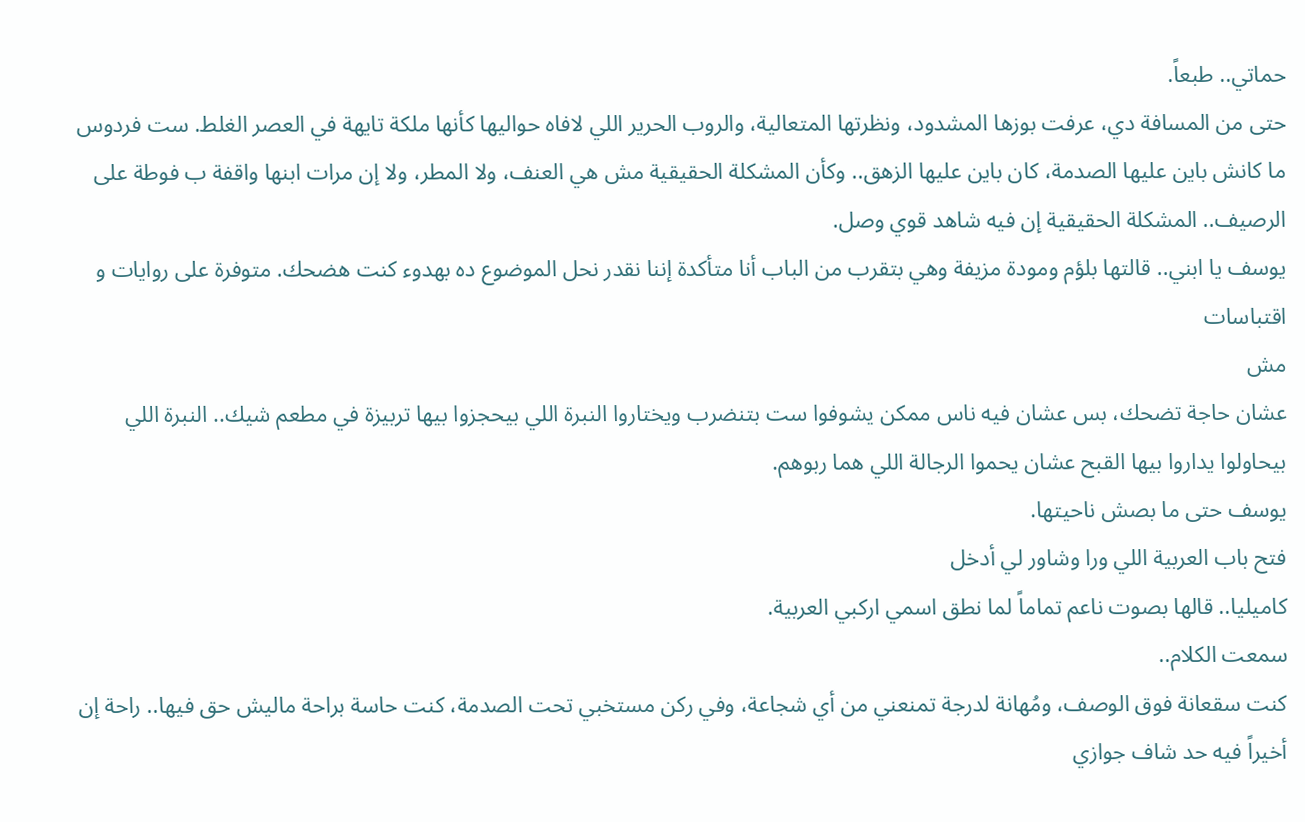حماتي.. طبعاً.
حتى من المسافة دي، عرفت بوزها المشدود، ونظرتها المتعالية، والروب الحرير اللي لافاه حواليها كأنها ملكة تايهة في العصر الغلط. ست فردوس ما كانش باين عليها الصدمة، كان باين عليها الزهق.. وكأن المشكلة الحقيقية مش هي العنف، ولا المطر، ولا إن مرات ابنها واقفة ب فوطة على الرصيف.. المشكلة الحقيقية إن فيه شاهد قوي وصل.
يوسف يا ابني.. قالتها بلؤم ومودة مزيفة وهي بتقرب من الباب أنا متأكدة إننا نقدر نحل الموضوع ده بهدوء كنت هضحك. متوفرة على روايات و اقتباسات
مش
عشان حاجة تضحك، بس عشان فيه ناس ممكن يشوفوا ست بتنضرب ويختاروا النبرة اللي بيحجزوا بيها تربيزة في مطعم شيك.. النبرة اللي بيحاولوا يداروا بيها القبح عشان يحموا الرجالة اللي هما ربوهم.
يوسف حتى ما بصش ناحيتها.
فتح باب العربية اللي ورا وشاور لي أدخل
كاميليا.. قالها بصوت ناعم تماماً لما نطق اسمي اركبي العربية.
سمعت الكلام..
كنت سقعانة فوق الوصف، ومُهانة لدرجة تمنعني من أي شجاعة، وفي ركن مستخبي تحت الصدمة، كنت حاسة براحة ماليش حق فيها.. راحة إن أخيراً فيه حد شاف جوازي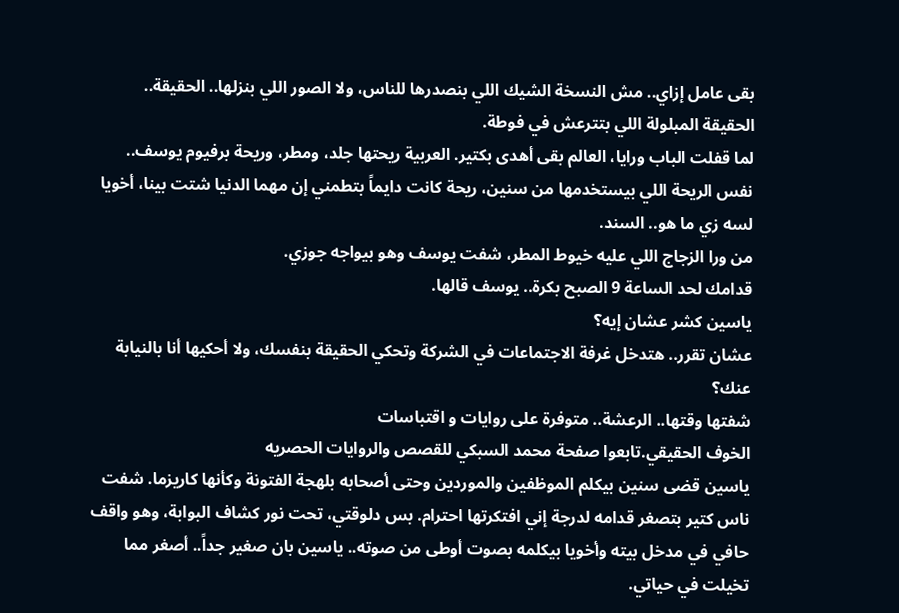بقى عامل إزاي.. مش النسخة الشيك اللي بنصدرها للناس، ولا الصور اللي بنزلها.. الحقيقة.. الحقيقة المبلولة اللي بتترعش في فوطة.
لما قفلت الباب ورايا، العالم بقى أهدى بكتير. العربية ريحتها جلد، ومطر، وريحة برفيوم يوسف.. نفس الريحة اللي بيستخدمها من سنين، ريحة كانت دايماً بتطمني إن مهما الدنيا شتت بينا، أخويا لسه زي ما هو.. السند.
من ورا الزجاج اللي عليه خيوط المطر، شفت يوسف وهو بيواجه جوزي.
قدامك لحد الساعة 9 الصبح بكرة.. يوسف قالها.
ياسين كشر عشان إيه؟
عشان تقرر.. هتدخل غرفة الاجتماعات في الشركة وتحكي الحقيقة بنفسك، ولا أحكيها أنا بالنيابة عنك؟
شفتها وقتها.. الرعشة.. متوفرة على روايات و اقتباسات
الخوف الحقيقي.تابعوا صفحة محمد السبكي للقصص والروايات الحصريه
ياسين قضى سنين بيكلم الموظفين والموردين وحتى أصحابه بلهجة الفتونة وكأنها كاريزما. شفت ناس كتير بتصغر قدامه لدرجة إني افتكرتها احترام. بس دلوقتي، تحت نور كشاف البوابة، وهو واقف حافي في مدخل بيته وأخويا بيكلمه بصوت أوطى من صوته.. ياسين بان صغير جداً.. أصغر مما تخيلت في حياتي.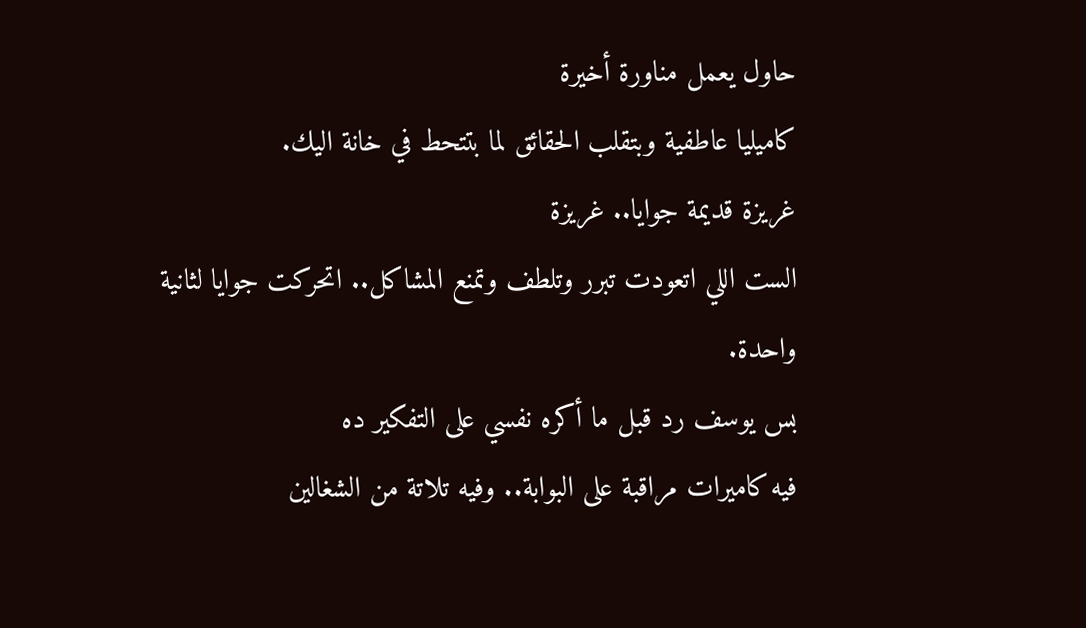حاول يعمل مناورة أخيرة
كاميليا عاطفية وبتقلب الحقائق لما بتتحط في خانة اليك.
غريزة قديمة جوايا.. غريزة
الست اللي اتعودت تبرر وتلطف وتمنع المشاكل.. اتحركت جوايا لثانية واحدة.
بس يوسف رد قبل ما أكره نفسي على التفكير ده
فيه كاميرات مراقبة على البوابة.. وفيه تلاتة من الشغالين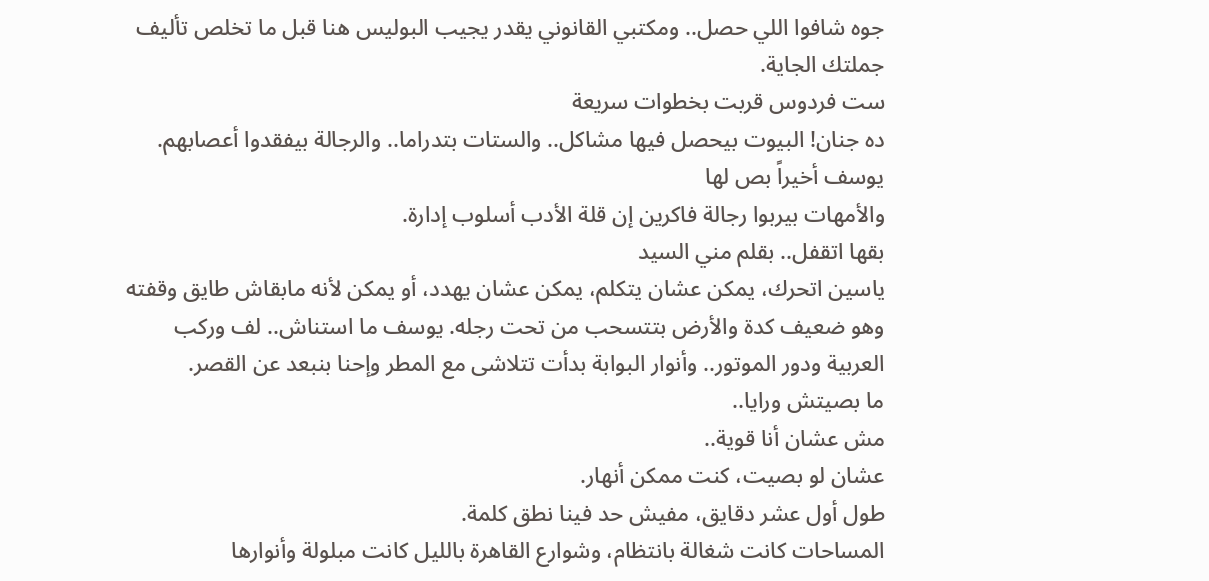جوه شافوا اللي حصل.. ومكتبي القانوني يقدر يجيب البوليس هنا قبل ما تخلص تأليف جملتك الجاية.
ست فردوس قربت بخطوات سريعة
ده جنان! البيوت بيحصل فيها مشاكل.. والستات بتدراما.. والرجالة بيفقدوا أعصابهم.
يوسف أخيراً بص لها
والأمهات بيربوا رجالة فاكرين إن قلة الأدب أسلوب إدارة.
بقها اتقفل.. بقلم مني السيد
ياسين اتحرك، يمكن عشان يتكلم، يمكن عشان يهدد، أو يمكن لأنه مابقاش طايق وقفته وهو ضعيف كدة والأرض بتتسحب من تحت رجله. يوسف ما استناش.. لف وركب العربية ودور الموتور.. وأنوار البوابة بدأت تتلاشى مع المطر وإحنا بنبعد عن القصر.
ما بصيتش ورايا..
مش عشان أنا قوية..
عشان لو بصيت، كنت ممكن أنهار.
طول أول عشر دقايق، مفيش حد فينا نطق كلمة.
المساحات كانت شغالة بانتظام، وشوارع القاهرة بالليل كانت مبلولة وأنوارها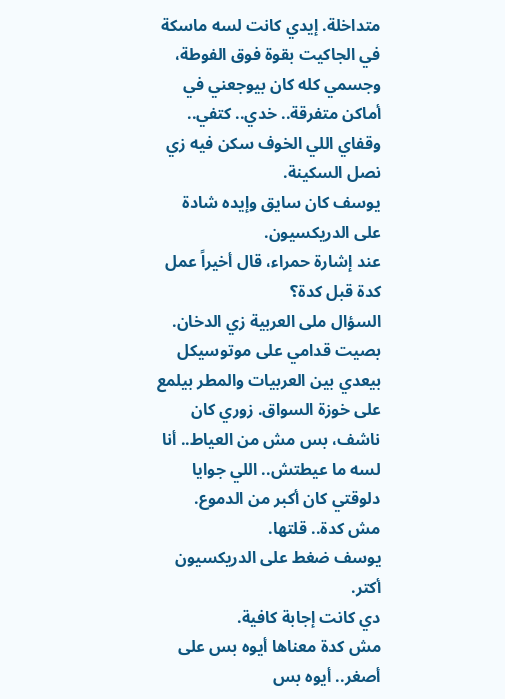متداخلة. إيدي كانت لسه ماسكة في الجاكيت بقوة فوق الفوطة، وجسمي كله كان بيوجعني في أماكن متفرقة.. خدي.. كتفي.. وقفاي اللي الخوف سكن فيه زي نصل السكينة.
يوسف كان سايق وإيده شادة على الدريكسيون.
عند إشارة حمراء، قال أخيراً عمل كدة قبل كدة؟
السؤال ملى العربية زي الدخان.
بصيت قدامي على موتوسيكل بيعدي بين العربيات والمطر بيلمع على خوزة السواق. زوري كان ناشف، بس مش من العياط.. أنا لسه ما عيطتش.. اللي جوايا دلوقتي كان أكبر من الدموع.
مش كدة.. قلتها.
يوسف ضغط على الدريكسيون أكتر.
دي كانت إجابة كافية.
مش كدة معناها أيوه بس على أصغر.. أيوه بس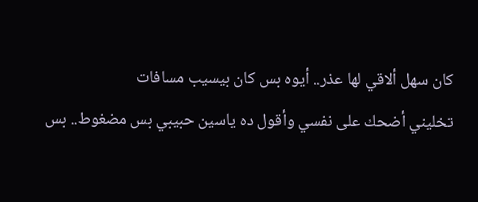كان سهل ألاقي لها عذر.. أيوه بس كان بيسيب مسافات
تخليني أضحك على نفسي وأقول ده ياسين حبيبي بس مضغوط.. بس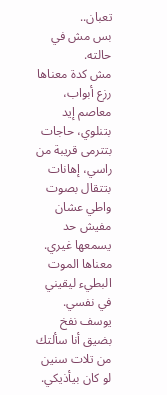تعبان..
بس مش في حالته.
مش كدة معناها رزع أبواب، معاصم إيد بتنلوي، حاجات بتترمى قريبة من راسي، إهانات بتتقال بصوت واطي عشان مفيش حد يسمعها غيري.
معناها الموت البطيء ليقيني في نفسي.
يوسف نفخ بضيق أنا سألتك من تلات سنين لو كان بيأذيكي.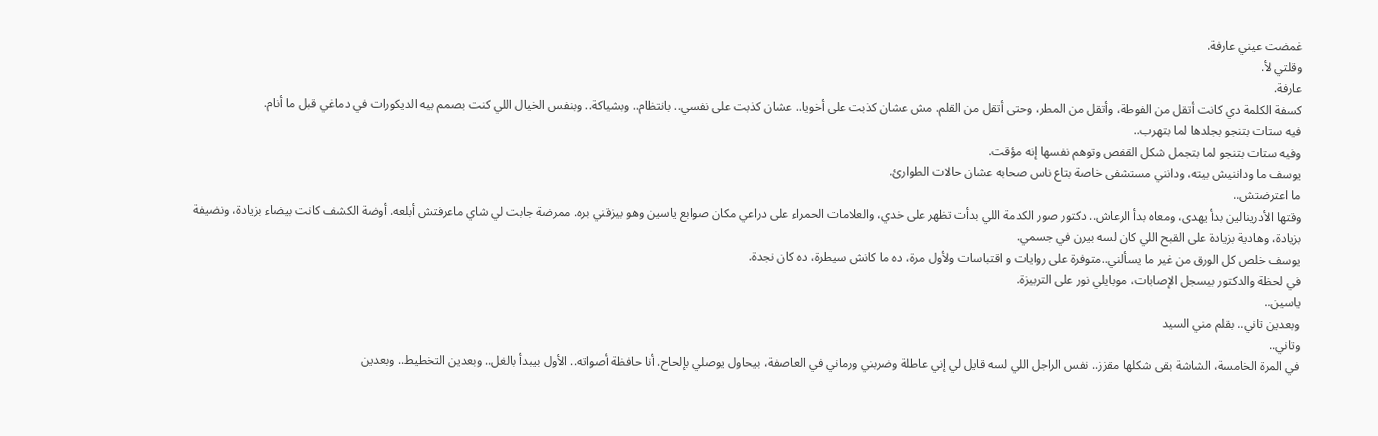غمضت عيني عارفة.
وقلتي لأ.
عارفة.
كسفة الكلمة دي كانت أتقل من الفوطة، وأتقل من المطر، وحتى أتقل من القلم. مش عشان كذبت على أخويا.. عشان كذبت على نفسي.. بانتظام.. وبشياكة.. وبنفس الخيال اللي كنت بصمم بيه الديكورات في دماغي قبل ما أنام.
فيه ستات بتنجو بجلدها لما بتهرب..
وفيه ستات بتنجو لما بتجمل شكل القفص وتوهم نفسها إنه مؤقت.
يوسف ما وداننيش بيته، ودانني مستشفى خاصة بتاع ناس صحابه عشان حالات الطوارئ.
ما اعترضتش..
وقتها الأدرينالين بدأ يهدى، ومعاه بدأ الرعاش.. دكتور صور الكدمة اللي بدأت تظهر على خدي، والعلامات الحمراء على دراعي مكان صوابع ياسين وهو بيزقني بره. ممرضة جابت لي شاي ماعرفتش أبلعه. أوضة الكشف كانت بيضاء بزيادة، ونضيفة بزيادة، وهادية بزيادة على القبح اللي كان لسه بيرن في جسمي.
يوسف خلص كل الورق من غير ما يسألني..متوفرة على روايات و اقتباسات ولأول مرة، ده ما كانش سيطرة، ده كان نجدة.
في لحظة والدكتور بيسجل الإصابات، موبايلي نور على التربيزة.
ياسين..
وبعدين تاني.. بقلم مني السيد
وتاني..
في المرة الخامسة، الشاشة بقى شكلها مقزز.. نفس الراجل اللي لسه قايل لي إني عاطلة وضربني ورماني في العاصفة، بيحاول يوصلي بإلحاح. أنا حافظة أصواته.. الأول بيبدأ بالغل.. وبعدين التخطيط.. وبعدين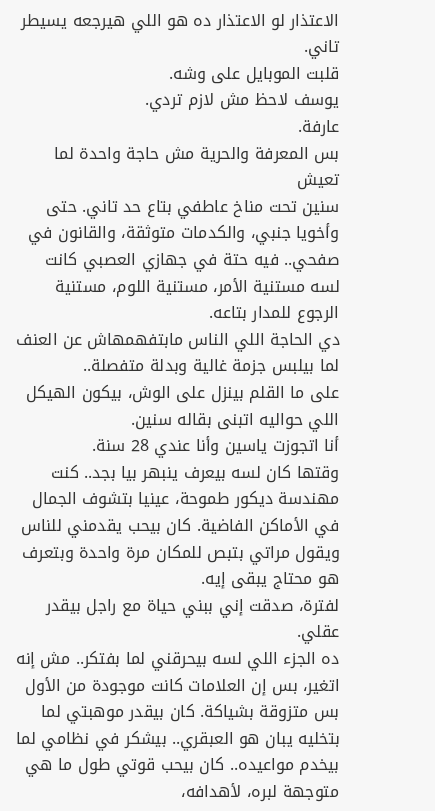الاعتذار لو الاعتذار ده هو اللي هيرجعه يسيطر تاني.
قلبت الموبايل على وشه.
يوسف لاحظ مش لازم تردي.
عارفة.
بس المعرفة والحرية مش حاجة واحدة لما تعيش
سنين تحت مناخ عاطفي بتاع حد تاني. حتى وأخويا جنبي، والكدمات متوثقة، والقانون في صفحي.. فيه حتة في جهازي العصبي كانت لسه مستنية الأمر، مستنية اللوم، مستنية الرجوع للمدار بتاعه.
دي الحاجة اللي الناس مابتفهمهاش عن العنف لما بيلبس جزمة غالية وبدلة متفصلة..
على ما القلم بينزل على الوش، بيكون الهيكل اللي حواليه اتبنى بقاله سنين.
أنا اتجوزت ياسين وأنا عندي 28 سنة.
وقتها كان لسه بيعرف ينبهر بيا بجد.. كنت مهندسة ديكور طموحة، عينيا بتشوف الجمال في الأماكن الفاضية. كان بيحب يقدمني للناس ويقول مراتي بتبص للمكان مرة واحدة وبتعرف هو محتاج يبقى إيه.
لفترة، صدقت إني ببني حياة مع راجل بيقدر عقلي.
ده الجزء اللي لسه بيحرقني لما بفتكر.. مش إنه اتغير، بس إن العلامات كانت موجودة من الأول بس متزوقة بشياكة. كان بيقدر موهبتي لما بتخليه يبان هو العبقري.. بيشكر في نظامي لما بيخدم مواعيده.. كان بيحب قوتي طول ما هي متوجهة لبره، لأهدافه،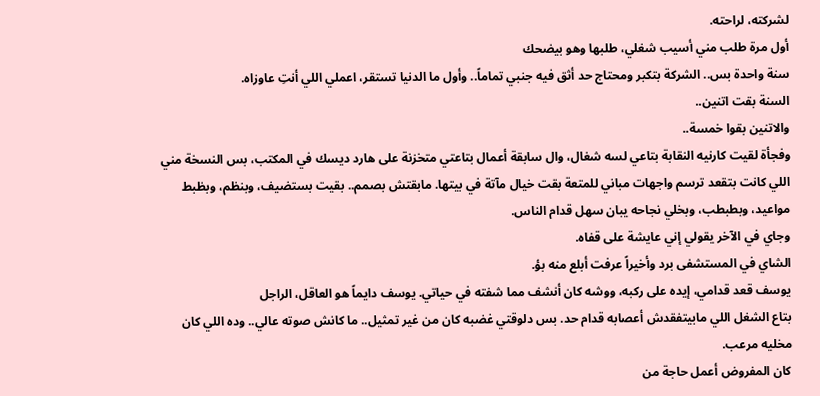لشركته، لراحته.
أول مرة طلب مني أسيب شغلي، طلبها وهو بيضحك
سنة واحدة بس.. الشركة بتكبر ومحتاج حد أثق فيه جنبي تماماً.. وأول ما الدنيا تستقر، اعملي اللي أنتِ عاوزاه.
السنة بقت اتنين..
والاتنين بقوا خمسة..
وفجأة لقيت كارنيه النقابة بتاعي لسه شغال، وال سابقة أعمال بتاعتي متخزنة على هارد ديسك في المكتب، بس النسخة مني اللي كانت بتقعد ترسم واجهات مباني للمتعة بقت خيال مآتة في بيتها. مابقتش بصمم.. بقيت بستضيف، وبنظم، وبظبط مواعيد، وبطبطب، وبخلي نجاحه يبان سهل قدام الناس.
وجاي في الآخر يقولي إني عايشة على قفاه.
الشاي في المستشفى برد وأخيراً عرفت أبلع منه بؤ.
يوسف قعد قدامي، إيده على ركبه، ووشه كان أنشف مما شفته في حياتي. يوسف دايماً هو العاقل، الراجل
بتاع الشغل اللي مابيتفقدش أعصابه قدام حد. بس دلوقتي غضبه كان من غير تمثيل.. ما كانش صوته عالي.. وده اللي كان مخليه مرعب.
كان المفروض أعمل حاجة من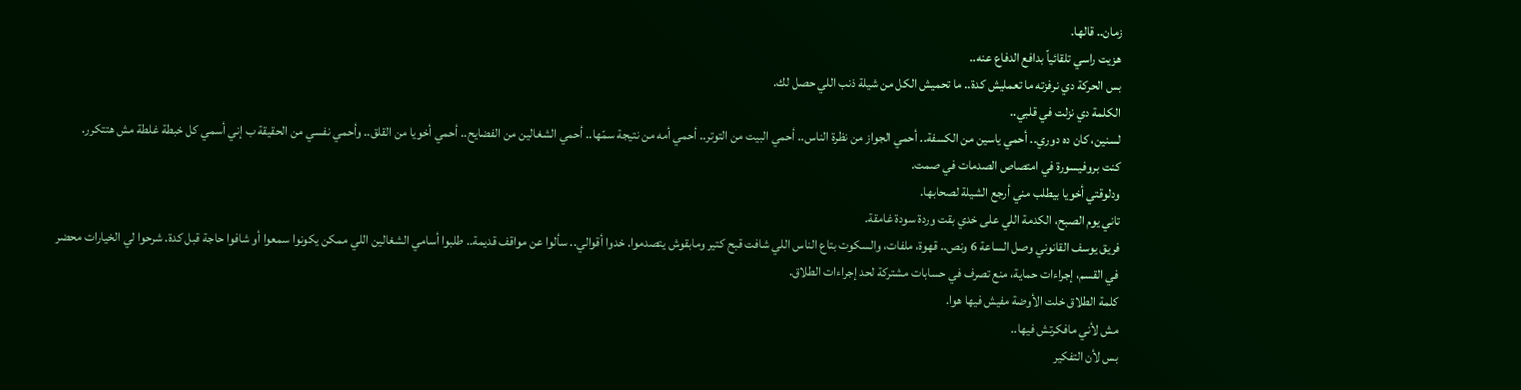زمان.. قالها.
هزيت راسي تلقائياً بدافع الدفاع عنه..
بس الحركة دي نرفزته ما تعمليش كدة.. ما تحميش الكل من شيلة ذنب اللي حصل لك.
الكلمة دي نزلت في قلبي..
لسنين، كان ده دوري.. أحمي ياسين من الكسفة.. أحمي الجواز من نظرة الناس.. أحمي البيت من التوتر.. أحمي أمه من نتيجة سمّها.. أحمي الشغالين من الفضايح.. أحمي أخويا من القلق.. وأحمي نفسي من الحقيقة ب إني أسمي كل خبطة غلطة مش هتتكرر.
كنت بروفيسورة في امتصاص الصدمات في صمت.
ودلوقتي أخويا بيطلب مني أرجع الشيلة لصحابها.
تاني يوم الصبح، الكدمة اللي على خدي بقت وردة سودة غامقة.
فريق يوسف القانوني وصل الساعة 6 ونص.. قهوة، ملفات، والسكوت بتاع الناس اللي شافت قبح كتير ومابقوش يتصدموا. خدوا أقوالي.. سألوا عن مواقف قديمة.. طلبوا أسامي الشغالين اللي ممكن يكونوا سمعوا أو شافوا حاجة قبل كدة. شرحوا لي الخيارات محضر في القسم، إجراءات حماية، منع تصرف في حسابات مشتركة لحد إجراءات الطلاق.
كلمة الطلاق خلت الأوضة مفيش فيها هوا.
مش لأني مافكرتش فيها..
بس لأن التفكير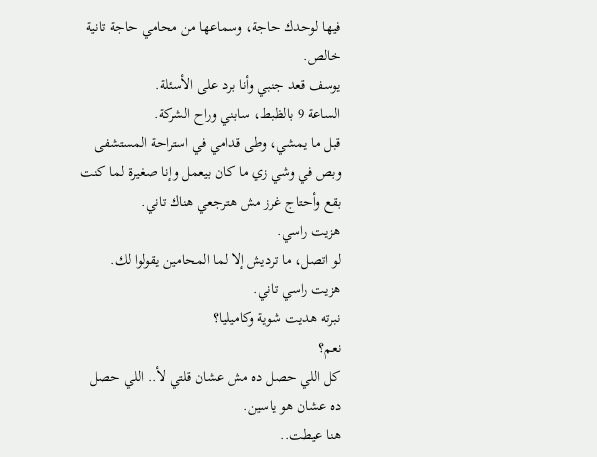فيها لوحدك حاجة، وسماعها من محامي حاجة تانية خالص.
يوسف قعد جنبي وأنا برد على الأسئلة.
الساعة 9 بالظبط، سابني وراح الشركة.
قبل ما يمشي، وطى قدامي في استراحة المستشفى وبص في وشي زي ما كان بيعمل وإنا صغيرة لما كنت بقع وأحتاج غرز مش هترجعي هناك تاني.
هزيت راسي.
لو اتصل، ما ترديش إلا لما المحامين يقولوا لك.
هزيت راسي تاني.
نبرته هديت شوية وكاميليا؟
نعم؟
كل اللي حصل ده مش عشان قلتي لأ.. اللي حصل ده عشان هو ياسين.
هنا عيطت..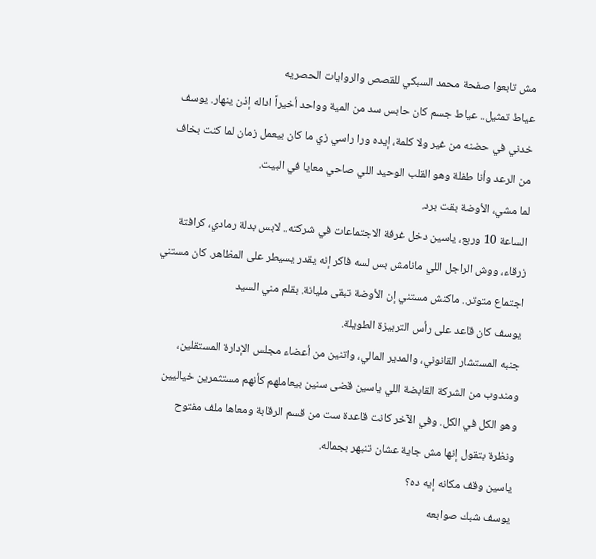مش تابعوا صفحة محمد السبكي للقصص والروايات الحصريه
عياط تمثيل.. عياط جسم كان حابس سد من المية وواحد أخيراً اداله إذن ينهار. يوسف خدني في حضنه من غير ولا كلمة، إيده ورا راسي زي ما كان بيعمل زمان لما كنت بخاف من الرعد وأنا طفلة وهو القلب الوحيد اللي صاحي معايا في البيت.
لما مشي، الأوضة بقت برد.
الساعة 10 وربع، ياسين دخل غرفة الاجتماعات في شركته.. لابس بدلة رمادي، كرافتة زرقاء، ووش الراجل اللي مانامش بس لسه فاكر إنه يقدر يسيطر على المظاهر. كان مستني اجتماع متوتر.. ماكنش مستني إن الأوضة تبقى مليانة. بقلم مني السيد
يوسف كان قاعد على رأس التربيزة الطويلة.
جنبه المستشار القانوني، والمدير المالي، واتنين من أعضاء مجلس الإدارة المستقلين، ومندوب من الشركة القابضة اللي ياسين قضى سنين بيعاملهم كأنهم مستثمرين خياليين وهو الكل في الكل. وفي الآخر كانت قاعدة ست من قسم الرقابة ومعاها ملف مفتوح ونظرة بتقول إنها مش جاية عشان تنبهر بجماله.
ياسين وقف مكانه إيه ده؟
يوسف شبك صوابعه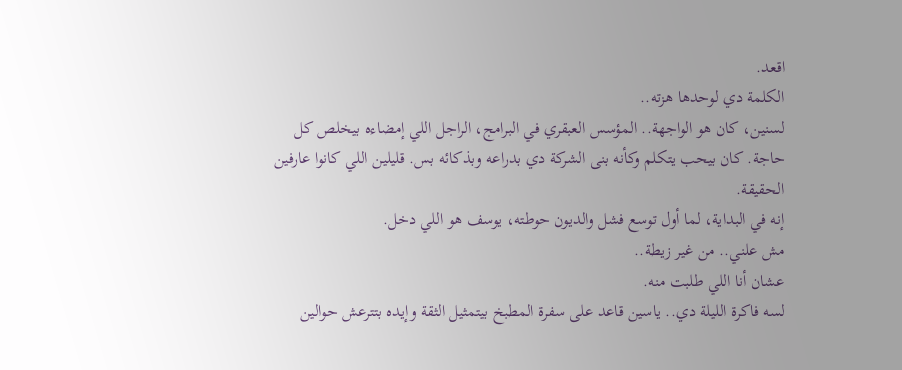اقعد.
الكلمة دي لوحدها هزته..
لسنين، كان هو الواجهة.. المؤسس العبقري في البرامج، الراجل اللي إمضاءه بيخلص كل حاجة. كان بيحب يتكلم وكأنه بنى الشركة دي بدراعه وبذكائه بس. قليلين اللي كانوا عارفين الحقيقة.
إنه في البداية، لما أول توسع فشل والديون حوطته، يوسف هو اللي دخل.
مش علني.. من غير زيطة..
عشان أنا اللي طلبت منه.
لسه فاكرة الليلة دي.. ياسين قاعد على سفرة المطبخ بيتمثيل الثقة وإيده بتترعش حوالين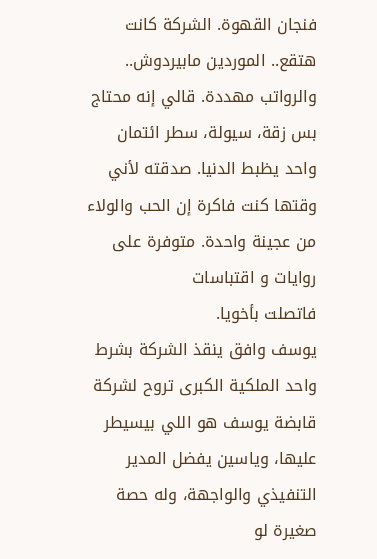فنجان القهوة. الشركة كانت هتقع.. الموردين مابيردوش.. والرواتب مهددة. قالي إنه محتاج بس زقة، سيولة، سطر ائتمان واحد يظبط الدنيا. صدقته لأني وقتها كنت فاكرة إن الحب والولاء من عجينة واحدة. متوفرة على روايات و اقتباسات
فاتصلت بأخويا.
يوسف وافق ينقذ الشركة بشرط واحد الملكية الكبرى تروح لشركة قابضة يوسف هو اللي بيسيطر
عليها، وياسين يفضل المدير التنفيذي والواجهة، وله حصة صغيرة لو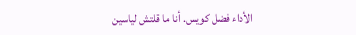الأداء فضل كويس. أنا ما قلتش لياسين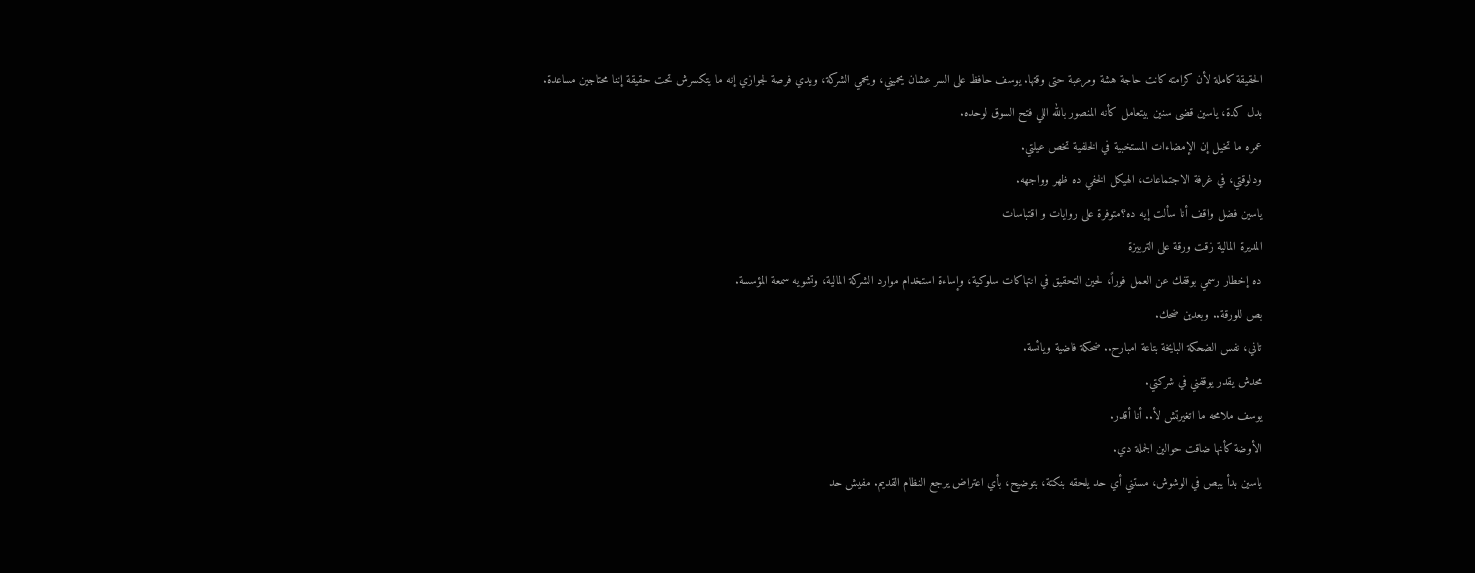الحقيقة كاملة لأن كرامته كانت حاجة هشة ومرعبة حتى وقتها. يوسف حافظ على السر عشان يحميني، ويحمي الشركة، ويدي فرصة لجوازي إنه ما يتكسرش تحت حقيقة إننا محتاجين مساعدة.
بدل كدة، ياسين قضى سنين بيتعامل كأنه المنصور بالله اللي فتح السوق لوحده.
عمره ما تخيل إن الإمضاءات المستخبية في الخلفية تخص عيلتي.
ودلوقتي، في غرفة الاجتماعات، الهيكل الخفي ده ظهر وواجهه.
ياسين فضل واقف أنا سألت إيه ده؟متوفرة على روايات و اقتباسات
المديرة المالية زقت ورقة على التربيزة
ده إخطار رسمي بوقفك عن العمل فوراً، لحين التحقيق في انتهاكات سلوكية، وإساءة استخدام موارد الشركة المالية، وتشويه سمعة المؤسسة.
بص للورقة.. وبعدين ضحك.
تاني، نفس الضحكة البايخة بتاعة امبارح.. ضحكة فاضية ويائسة.
محدش يقدر يوقفني في شركتي.
يوسف ملامحه ما اتغيرتش لأ.. أنا أقدر.
الأوضة كأنها ضاقت حوالين الجملة دي.
ياسين بدأ يبص في الوشوش، مستني أي حد يلحقه بنكتة، بتوضيح، بأي اعتراض يرجع النظام القديم. مفيش حد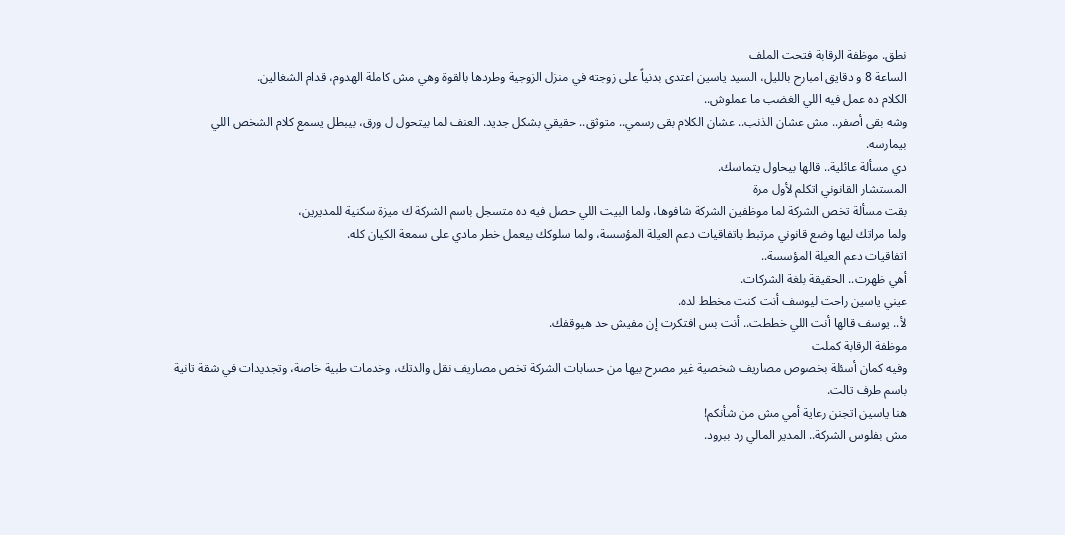نطق. موظفة الرقابة فتحت الملف
الساعة 8 و دقايق امبارح بالليل، السيد ياسين اعتدى بدنياً على زوجته في منزل الزوجية وطردها بالقوة وهي مش كاملة الهدوم، قدام الشغالين.
الكلام ده عمل فيه اللي الغضب ما عملوش..
وشه بقى أصفر.. مش عشان الذنب.. عشان الكلام بقى رسمي.. متوثق.. حقيقي بشكل جديد. العنف لما بيتحول ل ورق، بيبطل يسمع كلام الشخص اللي بيمارسه.
دي مسألة عائلية.. قالها بيحاول يتماسك.
المستشار القانوني اتكلم لأول مرة
بقت مسألة تخص الشركة لما موظفين الشركة شافوها، ولما البيت اللي حصل فيه ده متسجل باسم الشركة ك ميزة سكنية للمديرين،
ولما مراتك ليها وضع قانوني مرتبط باتفاقيات دعم العيلة المؤسسة، ولما سلوكك بيعمل خطر مادي على سمعة الكيان كله.
اتفاقيات دعم العيلة المؤسسة..
أهي ظهرت.. الحقيقة بلغة الشركات.
عيني ياسين راحت ليوسف أنت كنت مخطط لده.
لأ.. يوسف قالها أنت اللي خططت.. أنت بس افتكرت إن مفيش حد هيوقفك.
موظفة الرقابة كملت
وفيه كمان أسئلة بخصوص مصاريف شخصية غير مصرح بيها من حسابات الشركة تخص مصاريف نقل والدتك، وخدمات طبية خاصة، وتجديدات في شقة تانية باسم طرف تالت.
هنا ياسين اتجنن رعاية أمي مش من شأنكم!
مش بفلوس الشركة.. المدير المالي رد ببرود.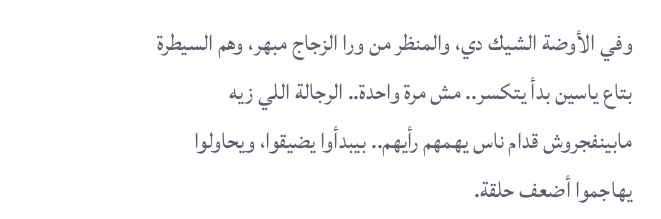وفي الأوضة الشيك دي، والمنظر من ورا الزجاج مبهر، وهم السيطرة بتاع ياسين بدأ يتكسر.. مش مرة واحدة.. الرجالة اللي زيه مابينفجروش قدام ناس يهمهم رأيهم.. بيبدأوا يضيقوا، ويحاولوا يهاجموا أضعف حلقة.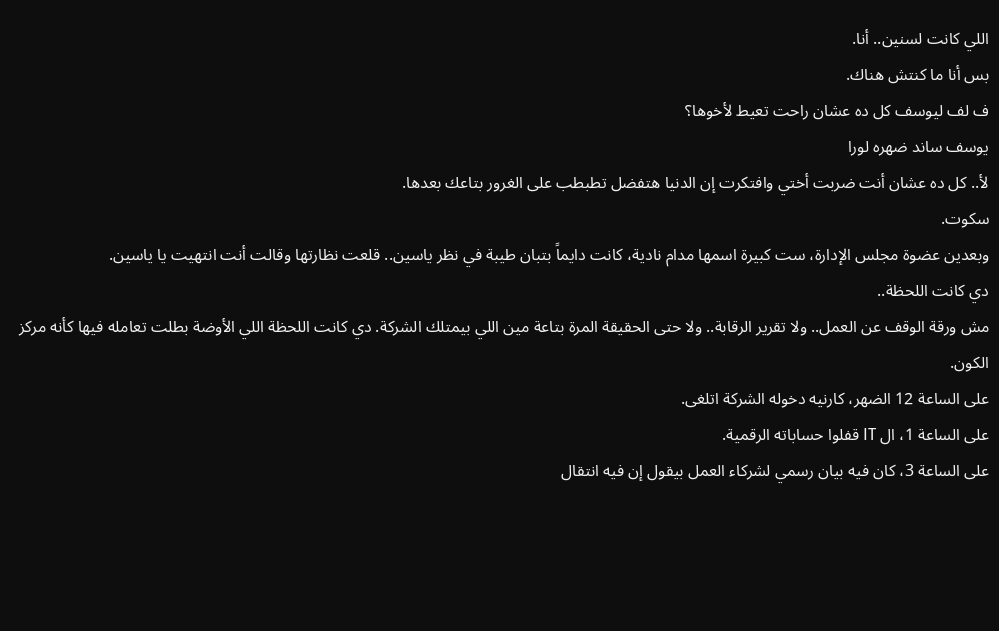اللي كانت لسنين.. أنا.
بس أنا ما كنتش هناك.
ف لف ليوسف كل ده عشان راحت تعيط لأخوها؟
يوسف ساند ضهره لورا
لأ.. كل ده عشان أنت ضربت أختي وافتكرت إن الدنيا هتفضل تطبطب على الغرور بتاعك بعدها.
سكوت.
وبعدين عضوة مجلس الإدارة، ست كبيرة اسمها مدام نادية، كانت دايماً بتبان طيبة في نظر ياسين.. قلعت نظارتها وقالت أنت انتهيت يا ياسين.
دي كانت اللحظة..
مش ورقة الوقف عن العمل.. ولا تقرير الرقابة.. ولا حتى الحقيقة المرة بتاعة مين اللي بيمتلك الشركة. دي كانت اللحظة اللي الأوضة بطلت تعامله فيها كأنه مركز الكون.
على الساعة 12 الضهر، كارنيه دخوله الشركة اتلغى.
على الساعة 1، ال IT قفلوا حساباته الرقمية.
على الساعة 3، كان فيه بيان رسمي لشركاء العمل بيقول إن فيه انتقال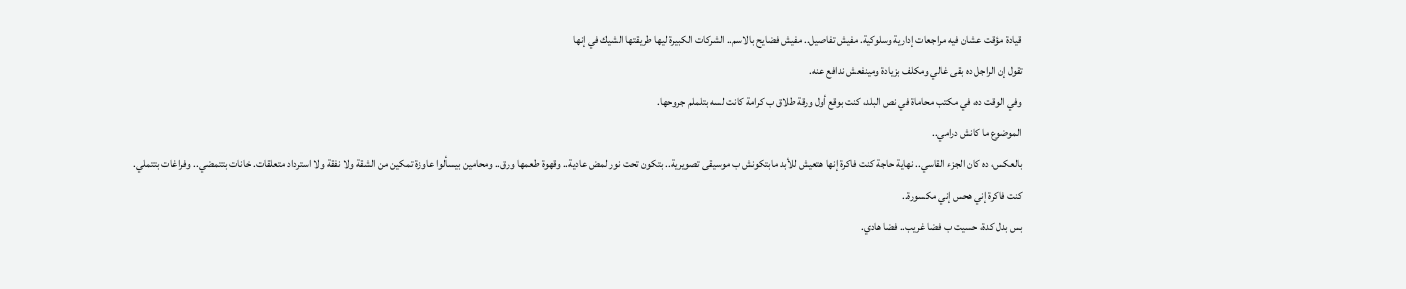قيادة مؤقت عشان فيه مراجعات إدارية وسلوكية. مفيش تفاصيل.. مفيش فضايح بالاسم.. الشركات الكبيرة ليها طريقتها الشيك في إنها
تقول إن الراجل ده بقى غالي ومكلف بزيادة ومينفعش ندافع عنه.
وفي الوقت ده، في مكتب محاماة في نص البلد، كنت بوقع أول ورقة طلاق ب كرامة كانت لسه بتلملم جروحها.
الموضوع ما كانش درامي..
بالعكس، ده كان الجزء القاسي.. نهاية حاجة كنت فاكرة إنها هتعيش للأبد مابتكونش ب موسيقى تصويرية.. بتكون تحت نور لمض عادية.. وقهوة طعمها ورق.. ومحامين بيسألوا عاوزة تمكين من الشقة ولا نفقة ولا استرداد متعلقات. خانات بتتمضي.. وفراغات بتتملي.
كنت فاكرة إني هحس إني مكسورة..
بس بدل كدة، حسيت ب فضا غريب.. فضا هادي.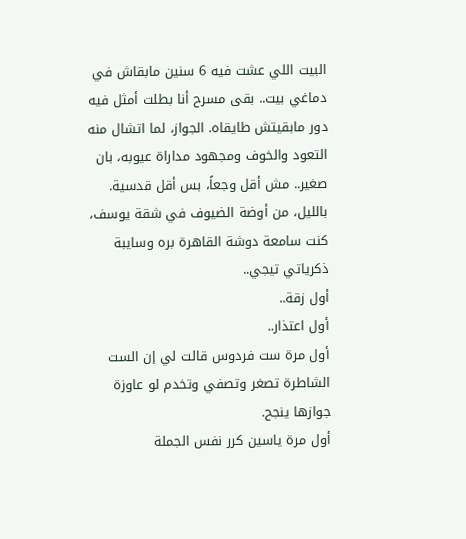البيت اللي عشت فيه 6 سنين مابقاش في دماغي بيت.. بقى مسرح أنا بطلت أمثل فيه دور مابقيتش طايقاه. الجواز، لما اتشال منه التعود والخوف ومجهود مداراة عيوبه، بان صغير.. مش أقل وجعاً، بس أقل قدسية.
بالليل، من أوضة الضيوف في شقة يوسف، كنت سامعة دوشة القاهرة بره وسايبة ذكرياتي تيجي..
أول زقة..
أول اعتذار..
أول مرة ست فردوس قالت لي إن الست الشاطرة تصغر وتصفي وتخدم لو عاوزة جوازها ينجح.
أول مرة ياسين كرر نفس الجملة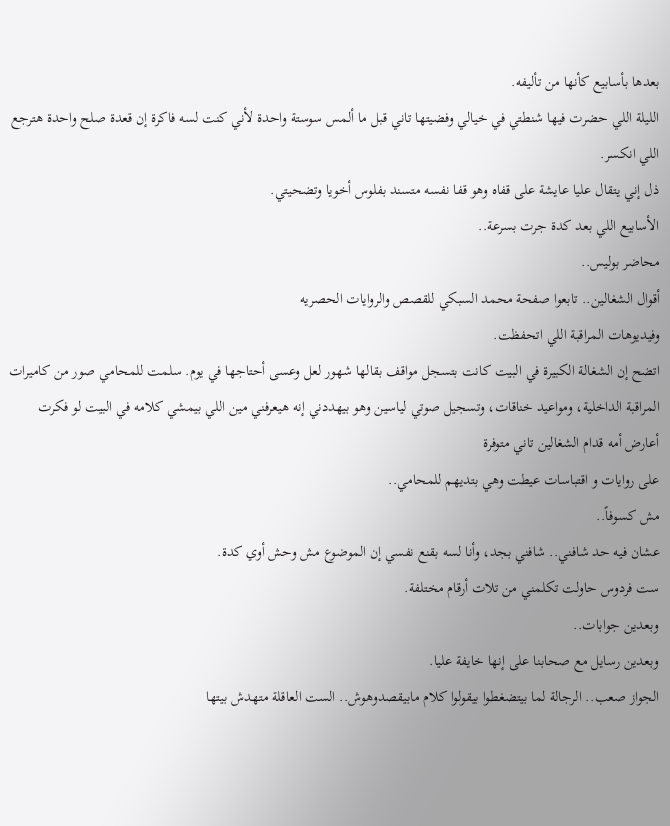بعدها بأسابيع كأنها من تأليفه.
الليلة اللي حضرت فيها شنطتي في خيالي وفضيتها تاني قبل ما ألمس سوستة واحدة لأني كنت لسه فاكرة إن قعدة صلح واحدة هترجع اللي انكسر.
ذل إني يتقال عليا عايشة على قفاه وهو قفا نفسه متسند بفلوس أخويا وتضحيتي.
الأسابيع اللي بعد كدة جرت بسرعة..
محاضر بوليس..
أقوال الشغالين.. تابعوا صفحة محمد السبكي للقصص والروايات الحصريه
وفيديوهات المراقبة اللي اتحفظت.
اتضح إن الشغالة الكبيرة في البيت كانت بتسجل مواقف بقالها شهور لعل وعسى أحتاجها في يوم. سلمت للمحامي صور من كاميرات المراقبة الداخلية، ومواعيد خناقات، وتسجيل صوتي لياسين وهو بيهددني إنه هيعرفني مين اللي بيمشي كلامه في البيت لو فكرت أعارض أمه قدام الشغالين تاني متوفرة
على روايات و اقتباسات عيطت وهي بتديهم للمحامي..
مش كسوفاً..
عشان فيه حد شافني.. شافني بجد، وأنا لسه بقنع نفسي إن الموضوع مش وحش أوي كدة.
ست فردوس حاولت تكلمني من تلات أرقام مختلفة.
وبعدين جوابات..
وبعدين رسايل مع صحابنا على إنها خايفة عليا.
الجواز صعب.. الرجالة لما بيتضغطوا بيقولوا كلام مابيقصدوهوش.. الست العاقلة متهدش بيتها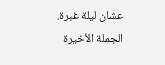عشان ليلة غبرة.
الجملة الأخيرة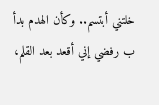خلتني أبتسم.. وكأن الهدم بدأ ب رفضي إني أقعد بعد القلم،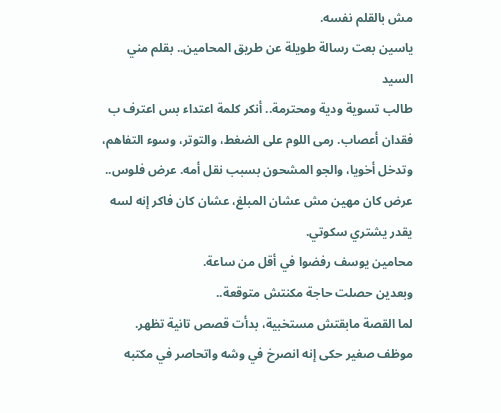مش بالقلم نفسه.
ياسين بعت رسالة طويلة عن طريق المحامين.. بقلم مني السيد
طالب تسوية ودية ومحترمة.. أنكر كلمة اعتداء بس اعترف ب فقدان أعصاب. رمى اللوم على الضغط، والتوتر، وسوء التفاهم، وتدخل أخويا، والجو المشحون بسبب نقل أمه. عرض فلوس.. عرض كان مهين مش عشان المبلغ، عشان كان فاكر إنه لسه يقدر يشتري سكوتي.
محامين يوسف رفضوا في أقل من ساعة.
وبعدين حصلت حاجة مكنتش متوقعة..
لما القصة مابقتش مستخبية، بدأت قصص تانية تظهر.
موظف صغير حكى إنه انصرخ في وشه واتحاصر في مكتبه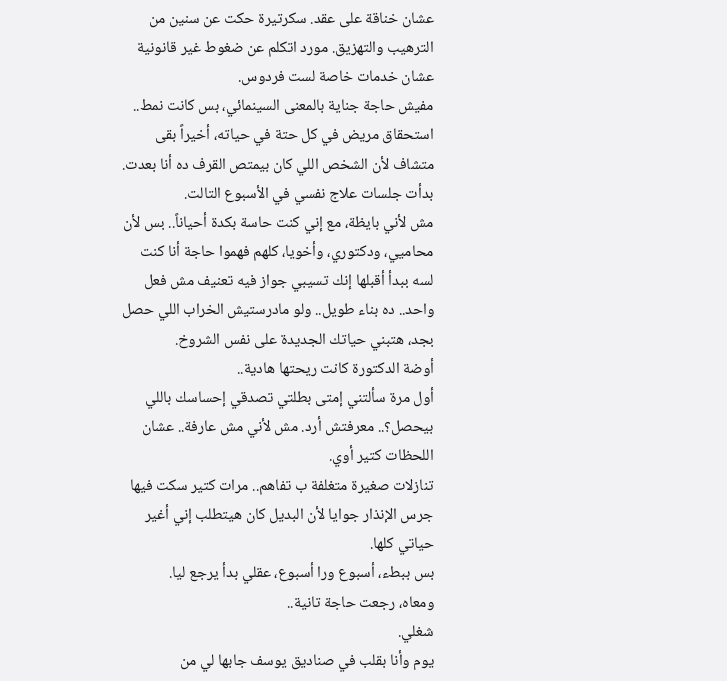عشان خناقة على عقد. سكرتيرة حكت عن سنين من الترهيب والتهزيق. مورد اتكلم عن ضغوط غير قانونية عشان خدمات خاصة لست فردوس.
مفيش حاجة جناية بالمعنى السينمائي، بس كانت نمط.. استحقاق مريض في كل حتة في حياته، أخيراً بقى متشاف لأن الشخص اللي كان بيمتص القرف ده أنا بعدت.
بدأت جلسات علاج نفسي في الأسبوع التالت.
مش لأني بايظة، مع إني كنت حاسة بكدة أحياناً.. بس لأن محاميي، ودكتوري، وأخويا، كلهم فهموا حاجة أنا كنت لسه ببدأ أقبلها إنك تسيبي جواز فيه تعنيف مش فعل واحد.. ده بناء طويل.. ولو مادرستيش الخراب اللي حصل بجد، هتبني حياتك الجديدة على نفس الشروخ.
أوضة الدكتورة كانت ريحتها هادية..
أول مرة سألتني إمتى بطلتي تصدقي إحساسك باللي بيحصل؟.. معرفتش أرد. مش لأني مش عارفة.. عشان اللحظات كتير أوي.
تنازلات صغيرة متغلفة ب تفاهم.. مرات كتير سكت فيها جرس الإنذار جوايا لأن البديل كان هيتطلب إني أغير حياتي كلها.
بس ببطء، أسبوع ورا أسبوع، عقلي بدأ يرجع ليا.
ومعاه، رجعت حاجة تانية..
شغلي.
يوم وأنا بقلب في صناديق يوسف جابها لي من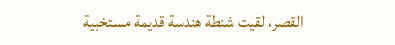القصر، لقيت شنطة هندسة قديمة مستخبية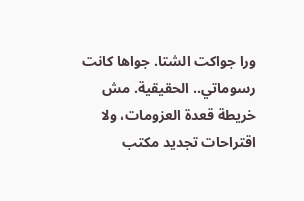ورا جواكت الشتا. جواها كانت رسوماتي.. الحقيقية. مش خريطة قعدة العزومات، ولا اقتراحات تجديد مكتب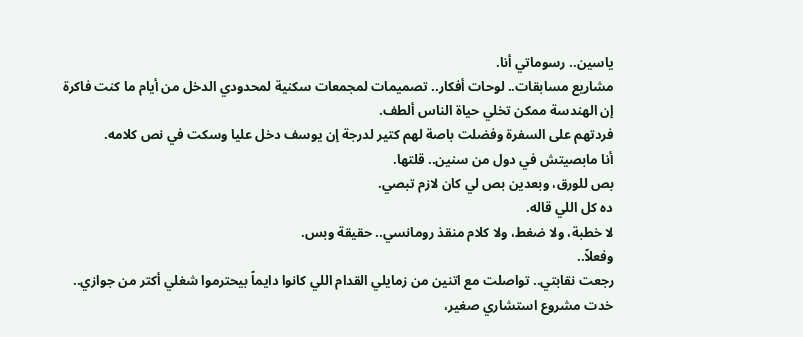ياسين.. رسوماتي أنا.
مشاريع مسابقات.. لوحات أفكار.. تصميمات لمجمعات سكنية لمحدودي الدخل من أيام ما كنت فاكرة إن الهندسة ممكن تخلي حياة الناس ألطف.
فردتهم على السفرة وفضلت باصة لهم كتير لدرجة إن يوسف دخل عليا وسكت في نص كلامه.
أنا مابصيتش في دول من سنين.. قلتها.
بص للورق، وبعدين بص لي كان لازم تبصي.
ده كل اللي قاله.
لا خطبة، ولا ضغط، ولا كلام منقذ رومانسي.. حقيقة وبس.
وفعلاً..
رجعت نقابتي.. تواصلت مع اتنين من زمايلي القدام اللي كانوا دايماً بيحترموا شغلي أكتر من جوازي.. خدت مشروع استشاري صغير،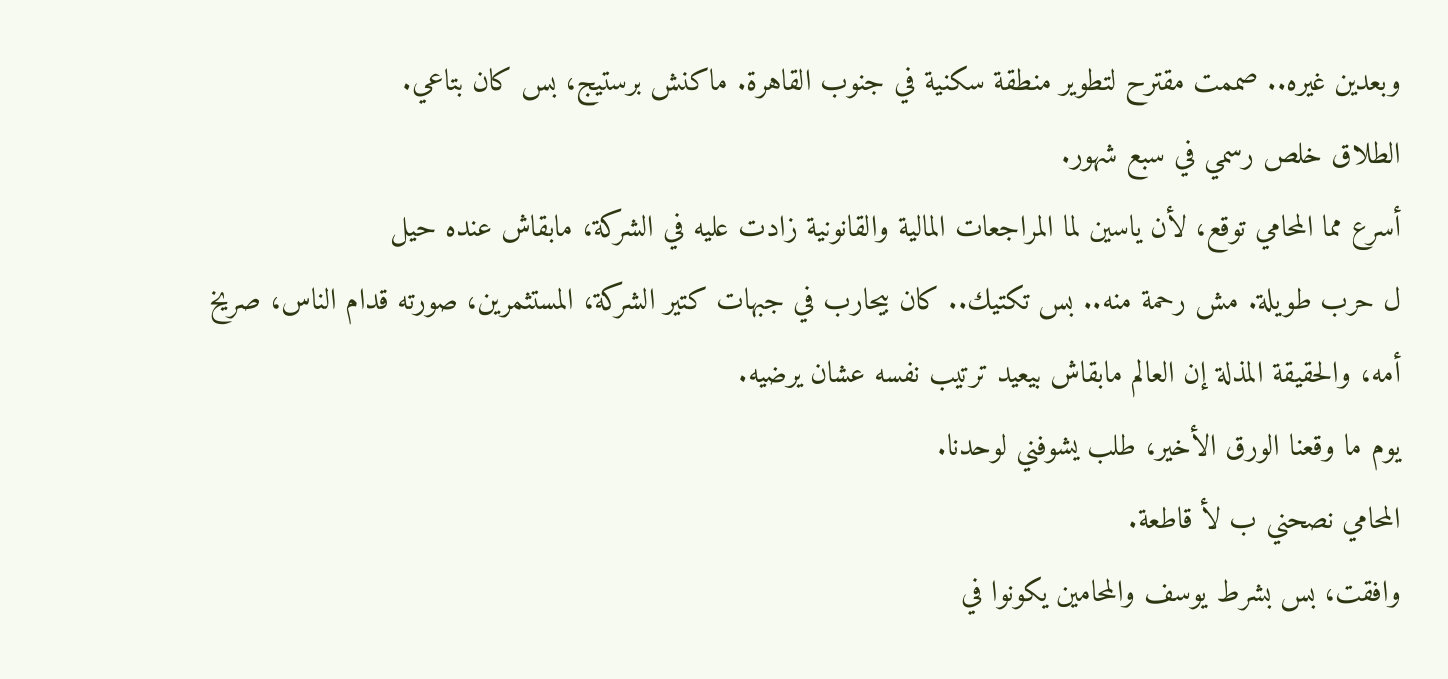وبعدين غيره.. صممت مقترح لتطوير منطقة سكنية في جنوب القاهرة. ماكنش برستيج، بس كان بتاعي.
الطلاق خلص رسمي في سبع شهور.
أسرع مما المحامي توقع، لأن ياسين لما المراجعات المالية والقانونية زادت عليه في الشركة، مابقاش عنده حيل
ل حرب طويلة. مش رحمة منه.. بس تكتيك.. كان بيحارب في جبهات كتير الشركة، المستثمرين، صورته قدام الناس، صريخ أمه، والحقيقة المذلة إن العالم مابقاش بيعيد ترتيب نفسه عشان يرضيه.
يوم ما وقعنا الورق الأخير، طلب يشوفني لوحدنا.
المحامي نصحني ب لأ قاطعة.
وافقت، بس بشرط يوسف والمحامين يكونوا في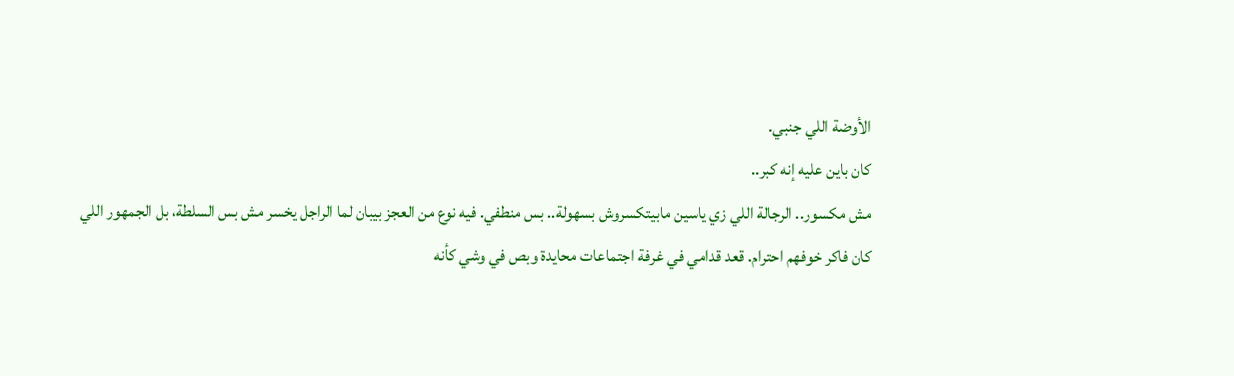الأوضة اللي جنبي.
كان باين عليه إنه كبر..
مش مكسور.. الرجالة اللي زي ياسين مابيتكسروش بسهولة.. بس منطفي. فيه نوع من العجز بيبان لما الراجل يخسر مش بس السلطة، بل الجمهور اللي كان فاكر خوفهم احترام. قعد قدامي في غرفة اجتماعات محايدة وبص في وشي كأنه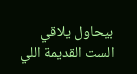بيحاول يلاقي الست القديمة اللي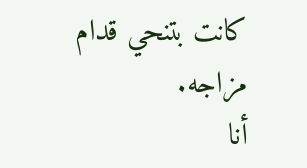كانت بتنحي قدام مزاجه.
أنا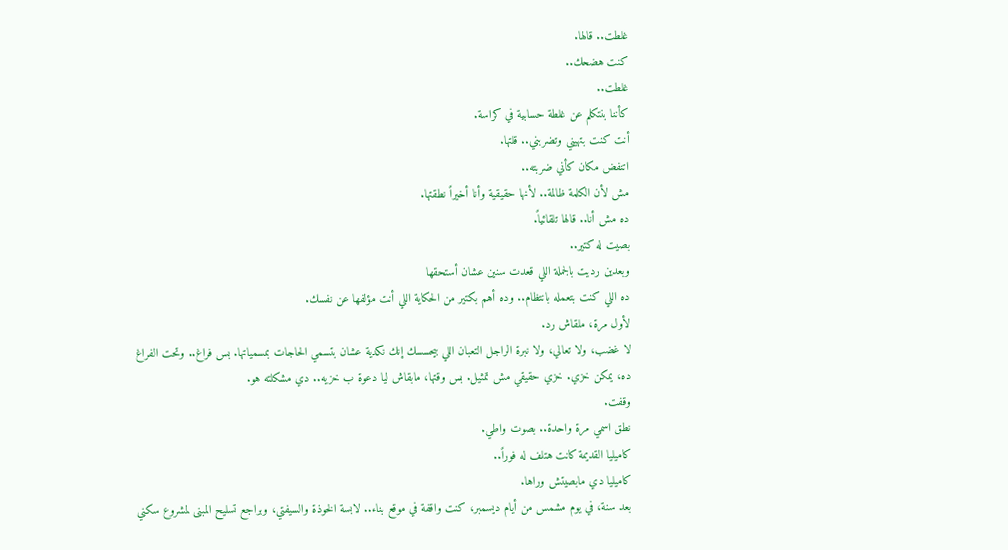غلطت.. قالها.
كنت هضحك..
غلطت..
كأننا بنتكلم عن غلطة حسابية في كراسة.
أنت كنت بتهيني وتضربني.. قلتها.
اتنفض مكان كأني ضربته..
مش لأن الكلمة ظالمة.. لأنها حقيقية وأنا أخيراً نطقتها.
ده مش أنا.. قالها تلقائياً.
بصيت له كتير..
وبعدين رديت بالجملة اللي قعدت سنين عشان أستحقها
ده اللي كنت بتعمله بانتظام.. وده أهم بكتير من الحكاية اللي أنت مؤلفها عن نفسك.
لأول مرة، ملقاش رد.
لا غضب، ولا تعالي، ولا نبرة الراجل التعبان اللي بيحسسك إنك نكدية عشان بتسمي الحاجات بمسمياتها. بس فراغ.. وتحت الفراغ
ده، يمكن خزي. خزي حقيقي مش تمثيل. بس وقتها، مابقاش ليا دعوة ب خزيه.. دي مشكلته هو.
وقفت.
نطق اسمي مرة واحدة.. بصوت واطي.
كاميليا القديمة كانت هتلف له فوراً..
كاميليا دي مابصيتش وراها.
بعد سنة، في يوم مشمس من أيام ديسمبر، كنت واقفة في موقع بناء.. لابسة الخوذة والسيفتي، وبراجع تسليح المبنى لمشروع سكني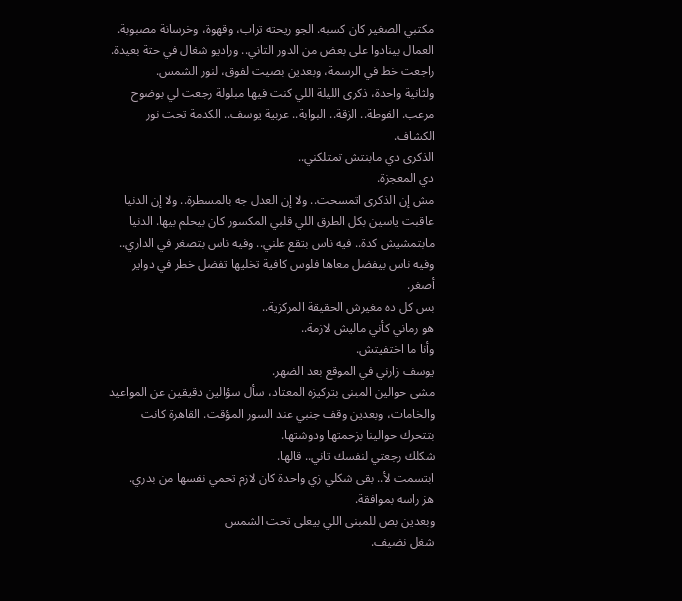مكتبي الصغير كان كسبه. الجو ريحته تراب، وقهوة، وخرسانة مصبوبة. العمال بينادوا على بعض من الدور التاني.. وراديو شغال في حتة بعيدة.
راجعت خط في الرسمة، وبعدين بصيت لفوق، لنور الشمس.
ولثانية واحدة، ذكرى الليلة اللي كنت فيها مبلولة رجعت لي بوضوح مرعب. الفوطة.. الزقة.. البوابة.. عربية يوسف.. الكدمة تحت نور الكشاف.
الذكرى دي مابنتش تمتلكني..
دي المعجزة.
مش إن الذكرى اتمسحت.. ولا إن العدل جه بالمسطرة.. ولا إن الدنيا عاقبت ياسين بكل الطرق اللي قلبي المكسور كان بيحلم بيها. الدنيا مابتمشيش كدة.. فيه ناس بتقع علني.. وفيه ناس بتصغر في الداري.. وفيه ناس بيفضل معاها فلوس كافية تخليها تفضل خطر في دواير أصغر.
بس كل ده مغيرش الحقيقة المركزية..
هو رماني كأني ماليش لازمة..
وأنا ما اختفيتش.
يوسف زارني في الموقع بعد الضهر.
مشى حوالين المبنى بتركيزه المعتاد، سأل سؤالين دقيقين عن المواعيد
والخامات، وبعدين وقف جنبي عند السور المؤقت. القاهرة كانت بتتحرك حوالينا بزحمتها ودوشتها.
شكلك رجعتي لنفسك تاني.. قالها.
ابتسمت لأ.. بقى شكلي زي واحدة كان لازم تحمي نفسها من بدري.
هز راسه بموافقة.
وبعدين بص للمبنى اللي بيعلى تحت الشمس
شغل نضيف.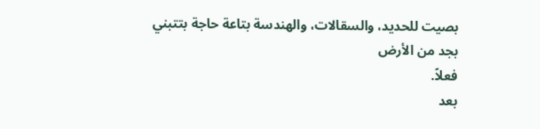بصيت للحديد، والسقالات، والهندسة بتاعة حاجة بتتبني بجد من الأرض
فعلاً.
بعد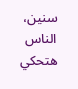سنين، الناس هتحكي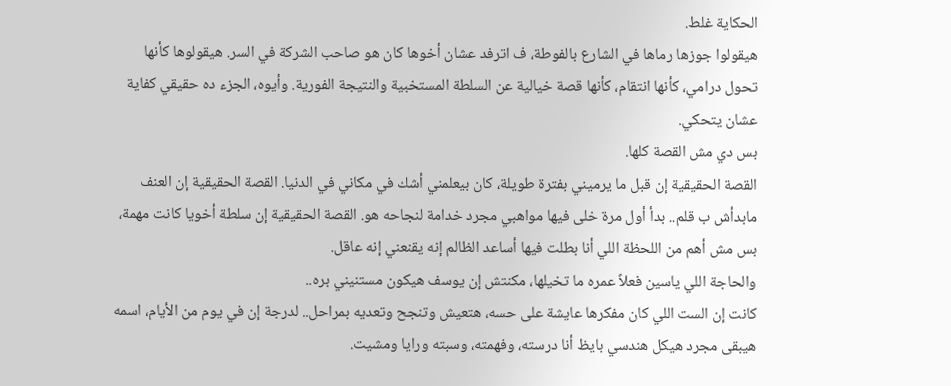الحكاية غلط.
هيقولوا جوزها رماها في الشارع بالفوطة، ف اترفد عشان أخوها كان هو صاحب الشركة في السر. هيقولوها كأنها تحول درامي، كأنها انتقام، كأنها قصة خيالية عن السلطة المستخبية والنتيجة الفورية. وأيوه، الجزء ده حقيقي كفاية عشان يتحكي.
بس دي مش القصة كلها.
القصة الحقيقية إن قبل ما يرميني بفترة طويلة، كان بيعلمني أشك في مكاني في الدنيا. القصة الحقيقية إن العنف مابدأش ب قلم.. بدأ أول مرة خلى فيها مواهبي مجرد خدامة لنجاحه هو. القصة الحقيقية إن سلطة أخويا كانت مهمة، بس مش أهم من اللحظة اللي أنا بطلت فيها أساعد الظالم إنه يقنعني إنه عاقل.
والحاجة اللي ياسين فعلاً عمره ما تخيلها، مكنتش إن يوسف هيكون مستنيني بره..
كانت إن الست اللي كان مفكرها عايشة على حسه، هتعيش وتنجح وتعديه بمراحل.. لدرجة إن في يوم من الأيام، اسمه هيبقى مجرد هيكل هندسي بايظ أنا درسته، وفهمته، وسبته ورايا ومشيت.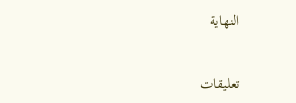النهاية


تعليقات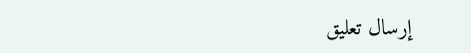إرسال تعليق